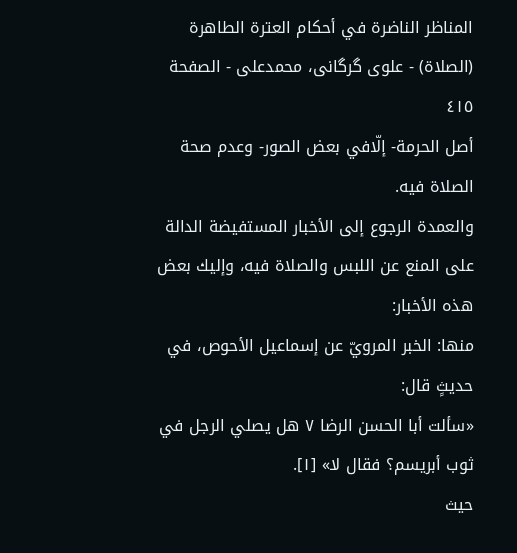المناظر الناضرة في أحکام العترة الطاهرة (الصلاة) - علوی گرگانی، محمدعلی - الصفحة ٤١٥
أصل الحرمة- إلّافي بعض الصور- وعدم صحة الصلاة فيه.
والعمدة الرجوع إلى الأخبار المستفيضة الدالة على المنع عن اللبس والصلاة فيه، وإليك بعض هذه الأخبار:
منها: الخبر المرويّ عن إسماعيل الأحوص، في حديثٍ قال:
«سألت أبا الحسن الرضا ٧ هل يصلي الرجل في ثوب أبريسم؟ فقال لا» [١].
حيث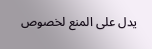يدل على المنع لخصوص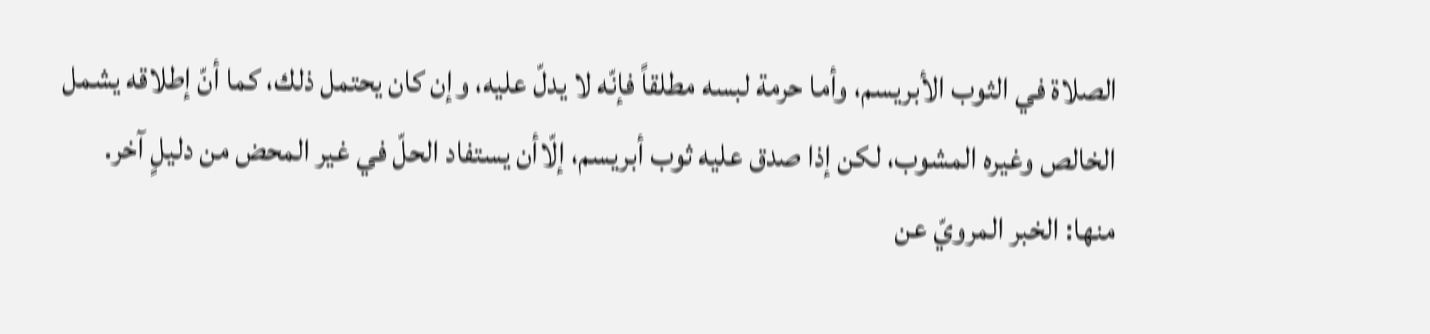الصلاة في الثوب الأبريسم، وأما حرمة لبسه مطلقاً فإنّه لا يدلّ عليه، وإن كان يحتمل ذلك، كما أنّ إطلاقه يشمل الخالص وغيره المشوب، لكن إذا صدق عليه ثوب أبريسم، إلّاأن يستفاد الحلّ في غير المحض من دليلٍ آخر.
منها: الخبر المرويّ عن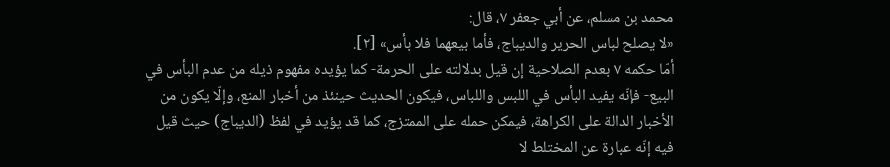محمد بن مسلم، عن أبي جعفر ٧، قال:
«لا يصلح لباس الحرير والديباج، فأما بيعهما فلا بأس» [٢].
أمّا حكمه ٧ بعدم الصلاحية إن قيل بدلالته على الحرمة- كما يؤيده مفهوم ذيله من عدم البأس في البيع- فإنّه يفيد البأس في اللبس واللباس، فيكون الحديث حينئذ من أخبار المنع، وإلّا يكون من الأخبار الدالة على الكراهة، فيمكن حمله على الممتزج، كما قد يؤيد في لفظ (الديباج) حيث قيل فيه إنّه عبارة عن المختلط لا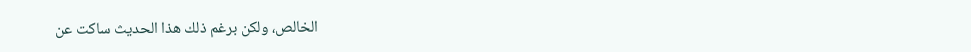الخالص، ولكن برغم ذلك هذا الحديث ساكت عن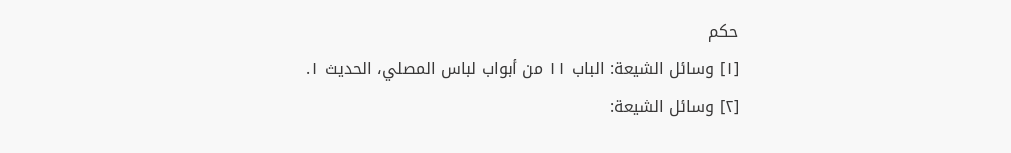حكم
[١] وسائل الشيعة: الباب ١١ من أبواب لباس المصلي، الحديث ١.
[٢] وسائل الشيعة: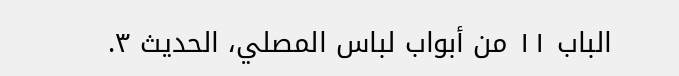الباب ١١ من أبواب لباس المصلي، الحديث ٣.